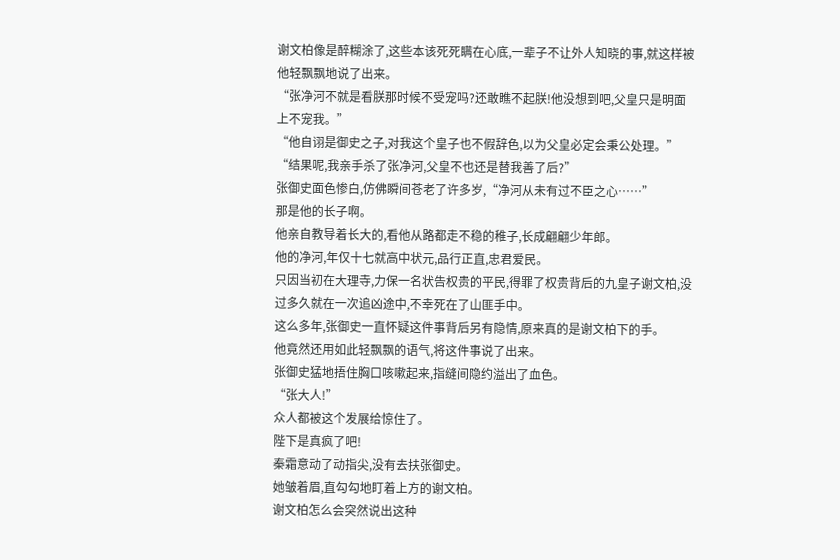谢文柏像是醉糊涂了,这些本该死死瞒在心底,一辈子不让外人知晓的事,就这样被他轻飘飘地说了出来。
“张净河不就是看朕那时候不受宠吗?还敢瞧不起朕!他没想到吧,父皇只是明面上不宠我。”
“他自诩是御史之子,对我这个皇子也不假辞色,以为父皇必定会秉公处理。”
“结果呢,我亲手杀了张净河,父皇不也还是替我善了后?”
张御史面色惨白,仿佛瞬间苍老了许多岁,“净河从未有过不臣之心……”
那是他的长子啊。
他亲自教导着长大的,看他从路都走不稳的稚子,长成翩翩少年郎。
他的净河,年仅十七就高中状元,品行正直,忠君爱民。
只因当初在大理寺,力保一名状告权贵的平民,得罪了权贵背后的九皇子谢文柏,没过多久就在一次追凶途中,不幸死在了山匪手中。
这么多年,张御史一直怀疑这件事背后另有隐情,原来真的是谢文柏下的手。
他竟然还用如此轻飘飘的语气,将这件事说了出来。
张御史猛地捂住胸口咳嗽起来,指缝间隐约溢出了血色。
“张大人!”
众人都被这个发展给惊住了。
陛下是真疯了吧!
秦霜意动了动指尖,没有去扶张御史。
她皱着眉,直勾勾地盯着上方的谢文柏。
谢文柏怎么会突然说出这种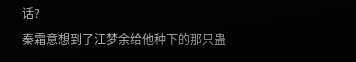话?
秦霜意想到了江梦余给他种下的那只蛊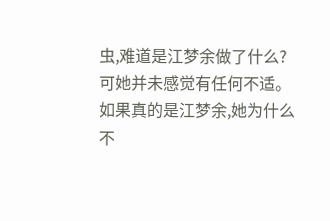虫,难道是江梦余做了什么?
可她并未感觉有任何不适。
如果真的是江梦余,她为什么不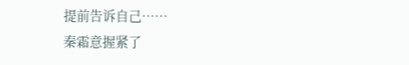提前告诉自己……
秦霜意握紧了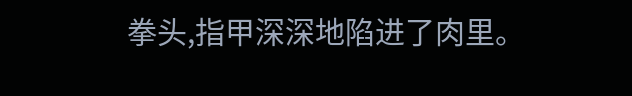拳头,指甲深深地陷进了肉里。